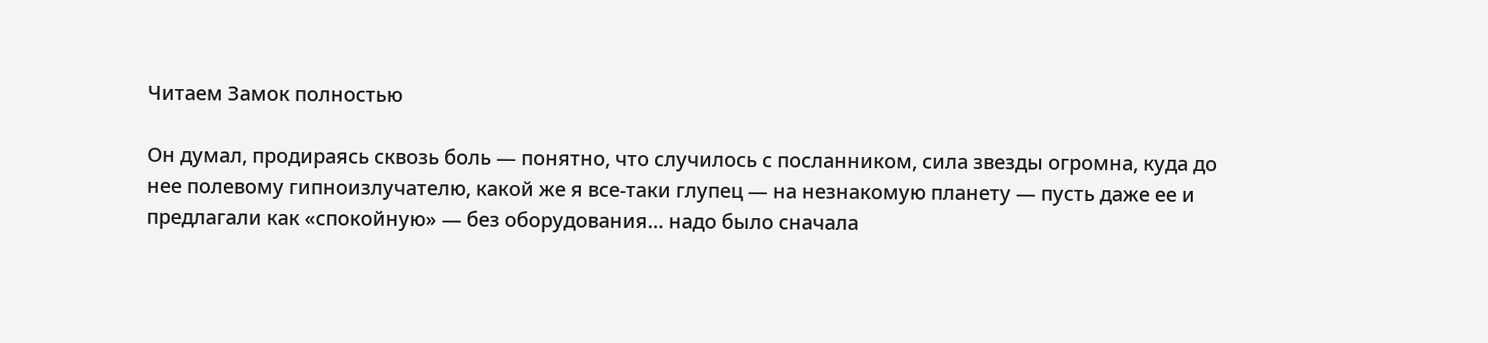Читаем Замок полностью

Он думал, продираясь сквозь боль — понятно, что случилось с посланником, сила звезды огромна, куда до нее полевому гипноизлучателю, какой же я все-таки глупец — на незнакомую планету — пусть даже ее и предлагали как «спокойную» — без оборудования… надо было сначала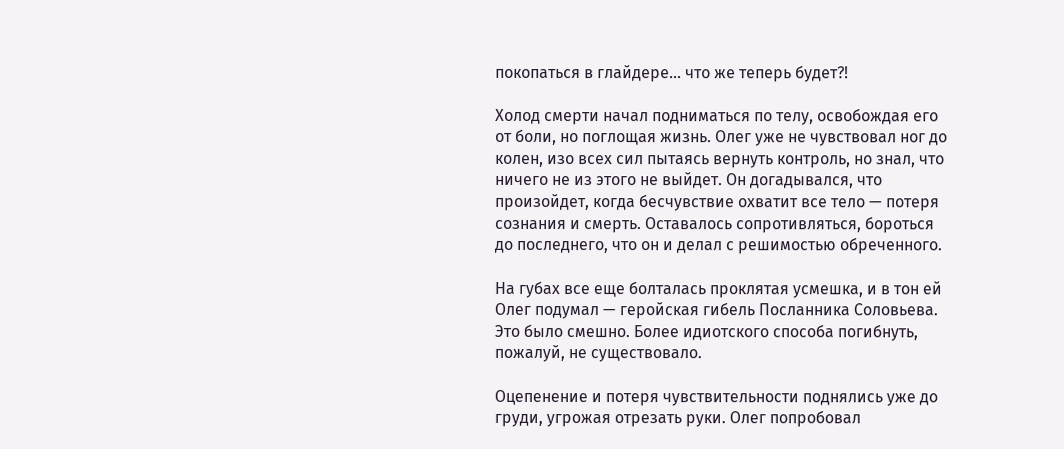покопаться в глайдере… что же теперь будет?!

Холод смерти начал подниматься по телу, освобождая его от боли, но поглощая жизнь. Олег уже не чувствовал ног до колен, изо всех сил пытаясь вернуть контроль, но знал, что ничего не из этого не выйдет. Он догадывался, что произойдет, когда бесчувствие охватит все тело — потеря сознания и смерть. Оставалось сопротивляться, бороться до последнего, что он и делал с решимостью обреченного.

На губах все еще болталась проклятая усмешка, и в тон ей Олег подумал — геройская гибель Посланника Соловьева. Это было смешно. Более идиотского способа погибнуть, пожалуй, не существовало.

Оцепенение и потеря чувствительности поднялись уже до груди, угрожая отрезать руки. Олег попробовал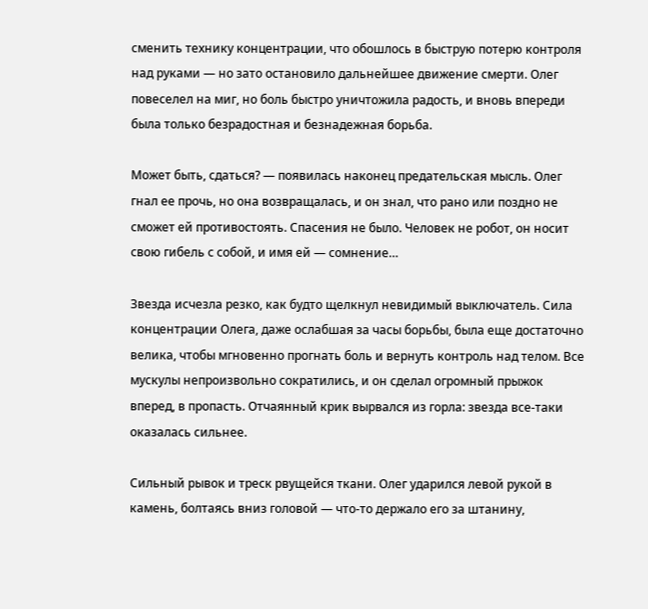сменить технику концентрации, что обошлось в быструю потерю контроля над руками — но зато остановило дальнейшее движение смерти. Олег повеселел на миг, но боль быстро уничтожила радость, и вновь впереди была только безрадостная и безнадежная борьба.

Может быть, сдаться? — появилась наконец предательская мысль. Олег гнал ее прочь, но она возвращалась, и он знал, что рано или поздно не сможет ей противостоять. Спасения не было. Человек не робот, он носит свою гибель с собой, и имя ей — сомнение…

Звезда исчезла резко, как будто щелкнул невидимый выключатель. Сила концентрации Олега, даже ослабшая за часы борьбы, была еще достаточно велика, чтобы мгновенно прогнать боль и вернуть контроль над телом. Все мускулы непроизвольно сократились, и он сделал огромный прыжок вперед, в пропасть. Отчаянный крик вырвался из горла: звезда все-таки оказалась сильнее.

Сильный рывок и треск рвущейся ткани. Олег ударился левой рукой в камень, болтаясь вниз головой — что-то держало его за штанину,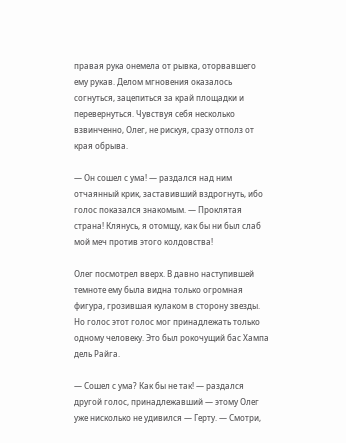правая рука онемела от рывка, оторвавшего ему рукав. Делом мгновения оказалось согнуться, зацепиться за край площадки и перевернуться. Чувствуя себя несколько взвинченно, Олег, не рискуя, сразу отполз от края обрыва.

— Он сошел с ума! — раздался над ним отчаянный крик, заставивший вздрогнуть, ибо голос показался знакомым. — Проклятая страна! Клянусь, я отомщу, как бы ни был слаб мой меч против этого колдовства!

Олег посмотрел вверх. В давно наступившей темноте ему была видна только огромная фигура, грозившая кулаком в сторону звезды. Но голос этот голос мог принадлежать только одному человеку. Это был рокочущий бас Хампа дель Райга.

— Сошел с ума? Как бы не так! — раздался другой голос, принадлежавший — этому Олег уже нисколько не удивился — Герту. — Смотри,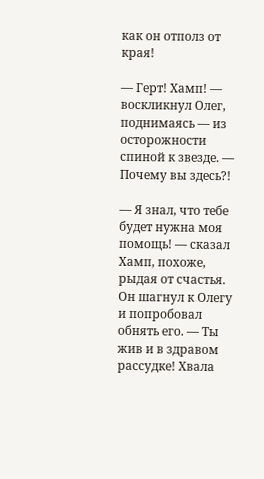как он отполз от края!

— Герт! Хамп! — воскликнул Олег, поднимаясь — из осторожности спиной к звезде. — Почему вы здесь?!

— Я знал, что тебе будет нужна моя помощь! — сказал Хамп, похоже, рыдая от счастья. Он шагнул к Олегу и попробовал обнять его. — Ты жив и в здравом рассудке! Хвала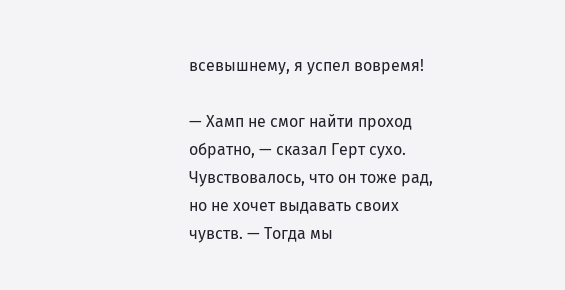всевышнему, я успел вовремя!

— Хамп не смог найти проход обратно, — сказал Герт сухо. Чувствовалось, что он тоже рад, но не хочет выдавать своих чувств. — Тогда мы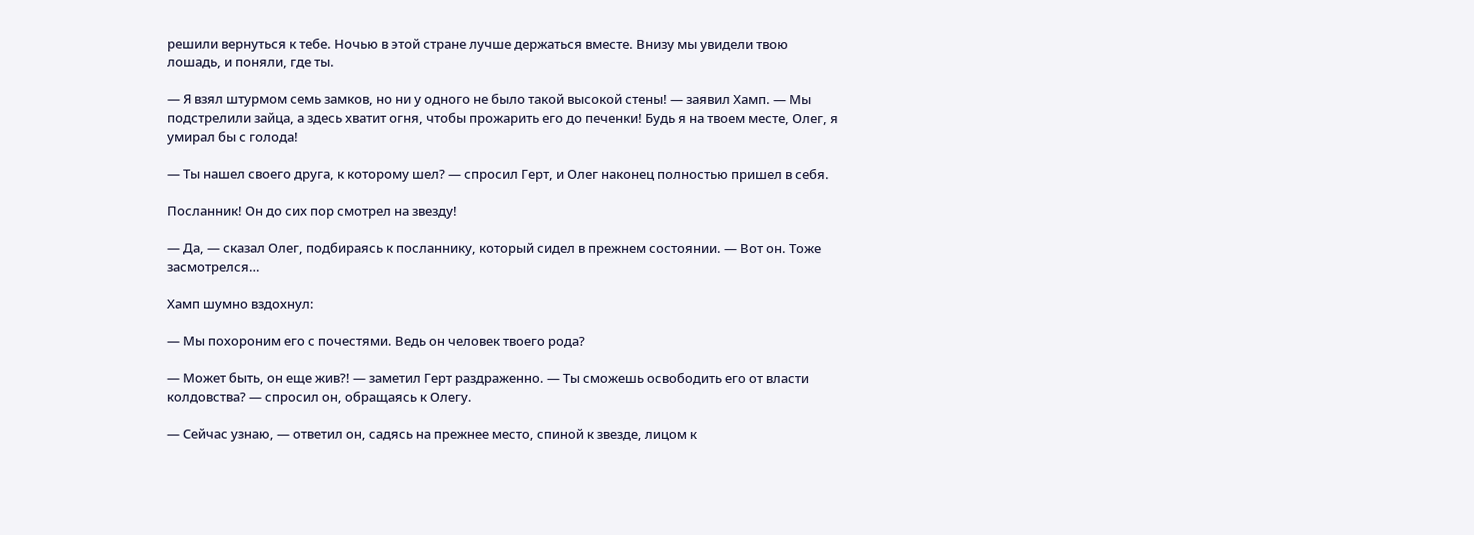решили вернуться к тебе. Ночью в этой стране лучше держаться вместе. Внизу мы увидели твою лошадь, и поняли, где ты.

— Я взял штурмом семь замков, но ни у одного не было такой высокой стены! — заявил Хамп. — Мы подстрелили зайца, а здесь хватит огня, чтобы прожарить его до печенки! Будь я на твоем месте, Олег, я умирал бы с голода!

— Ты нашел своего друга, к которому шел? — спросил Герт, и Олег наконец полностью пришел в себя.

Посланник! Он до сих пор смотрел на звезду!

— Да, — сказал Олег, подбираясь к посланнику, который сидел в прежнем состоянии. — Вот он. Тоже засмотрелся…

Хамп шумно вздохнул:

— Мы похороним его с почестями. Ведь он человек твоего рода?

— Может быть, он еще жив?! — заметил Герт раздраженно. — Ты сможешь освободить его от власти колдовства? — спросил он, обращаясь к Олегу.

— Сейчас узнаю, — ответил он, садясь на прежнее место, спиной к звезде, лицом к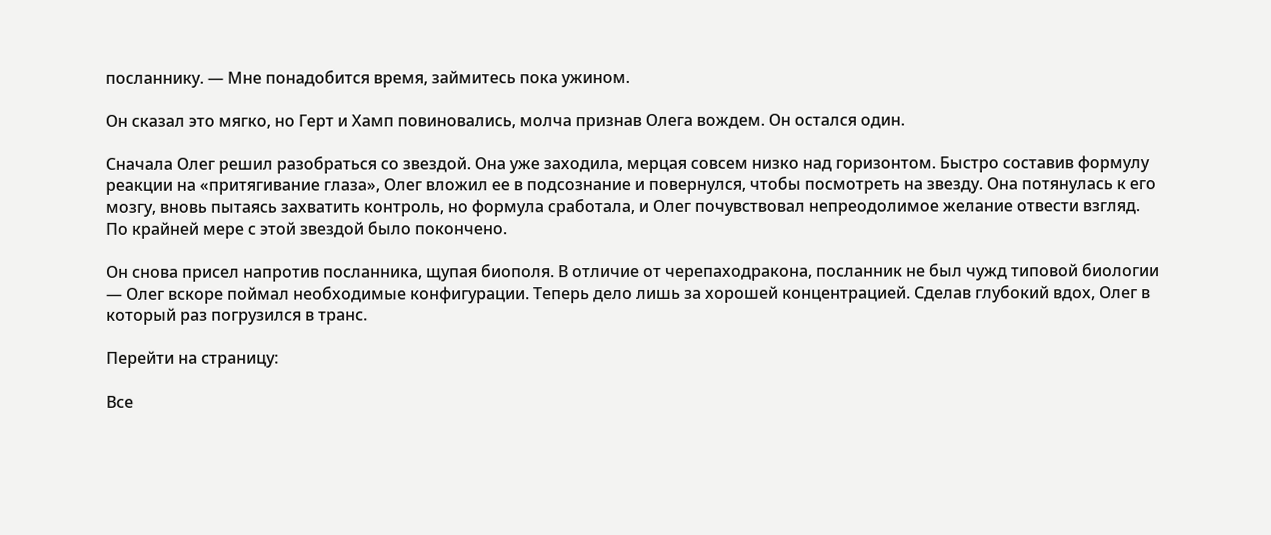посланнику. — Мне понадобится время, займитесь пока ужином.

Он сказал это мягко, но Герт и Хамп повиновались, молча признав Олега вождем. Он остался один.

Сначала Олег решил разобраться со звездой. Она уже заходила, мерцая совсем низко над горизонтом. Быстро составив формулу реакции на «притягивание глаза», Олег вложил ее в подсознание и повернулся, чтобы посмотреть на звезду. Она потянулась к его мозгу, вновь пытаясь захватить контроль, но формула сработала, и Олег почувствовал непреодолимое желание отвести взгляд. По крайней мере с этой звездой было покончено.

Он снова присел напротив посланника, щупая биополя. В отличие от черепаходракона, посланник не был чужд типовой биологии — Олег вскоре поймал необходимые конфигурации. Теперь дело лишь за хорошей концентрацией. Сделав глубокий вдох, Олег в который раз погрузился в транс.

Перейти на страницу:

Все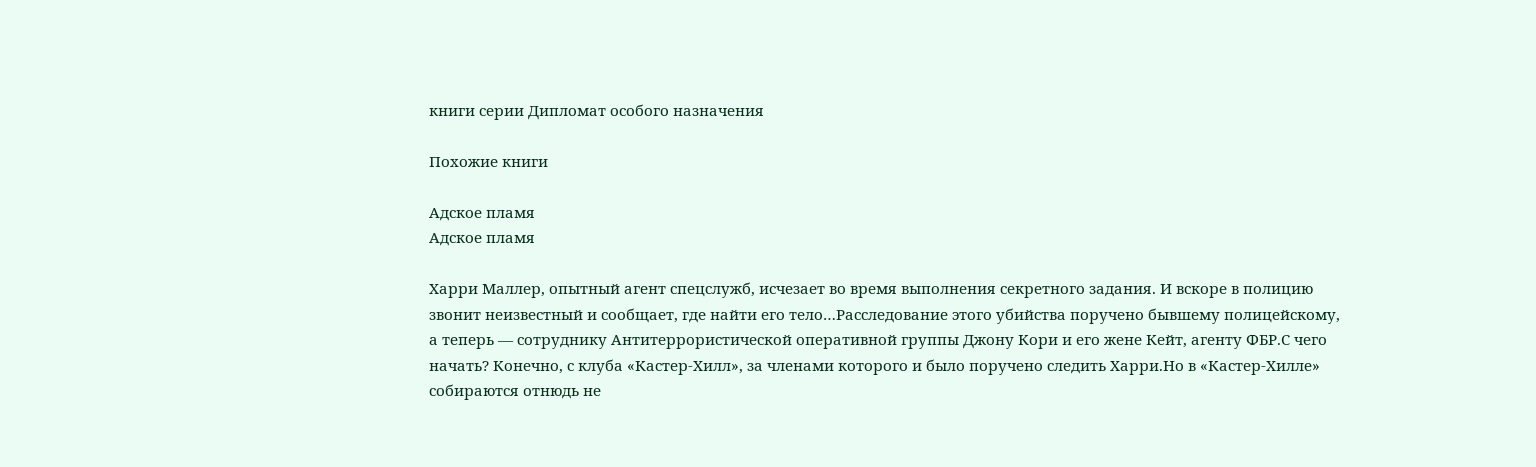книги серии Дипломат особого назначения

Похожие книги

Адское пламя
Адское пламя

Харри Маллер, опытный агент спецслужб, исчезает во время выполнения секретного задания. И вскоре в полицию звонит неизвестный и сообщает, где найти его тело…Расследование этого убийства поручено бывшему полицейскому, а теперь — сотруднику Антитеррористической оперативной группы Джону Кори и его жене Кейт, агенту ФБР.С чего начать? Конечно, с клуба «Кастер-Хилл», за членами которого и было поручено следить Харри.Но в «Кастер-Хилле» собираются отнюдь не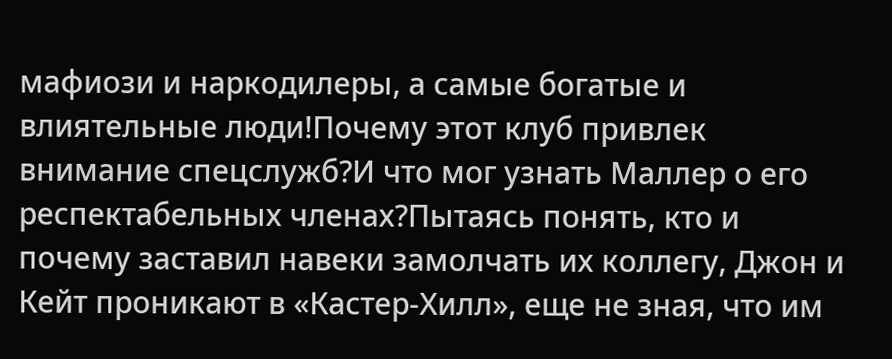мафиози и наркодилеры, а самые богатые и влиятельные люди!Почему этот клуб привлек внимание спецслужб?И что мог узнать Маллер о его респектабельных членах?Пытаясь понять, кто и почему заставил навеки замолчать их коллегу, Джон и Кейт проникают в «Кастер-Хилл», еще не зная, что им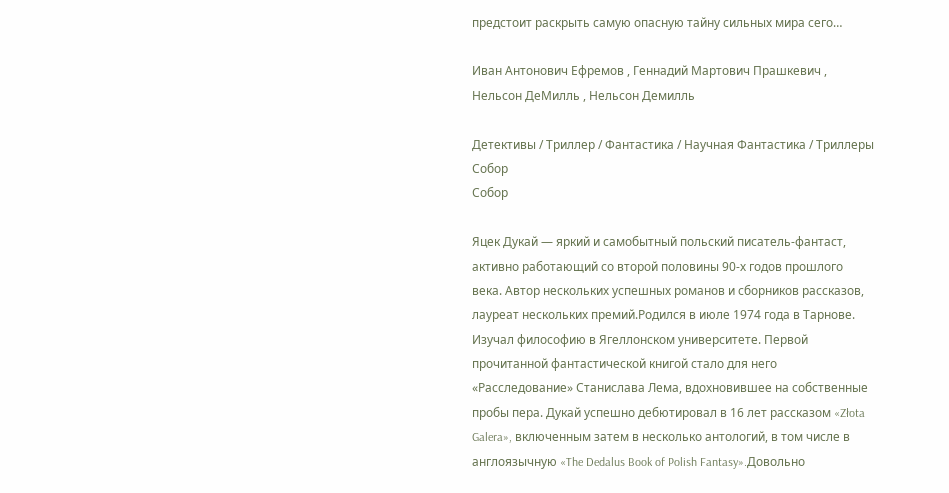предстоит раскрыть самую опасную тайну сильных мира сего…

Иван Антонович Ефремов , Геннадий Мартович Прашкевич , Нельсон ДеМилль , Нельсон Демилль

Детективы / Триллер / Фантастика / Научная Фантастика / Триллеры
Собор
Собор

Яцек Дукай — яркий и самобытный польский писатель-фантаст, активно работающий со второй половины 90-х годов прошлого века. Автор нескольких успешных романов и сборников рассказов, лауреат нескольких премий.Родился в июле 1974 года в Тарнове. Изучал философию в Ягеллонском университете. Первой прочитанной фантастической книгой стало для него «Расследование» Станислава Лема, вдохновившее на собственные пробы пера. Дукай успешно дебютировал в 16 лет рассказом «Złota Galera», включенным затем в несколько антологий, в том числе в англоязычную «The Dedalus Book of Polish Fantasy».Довольно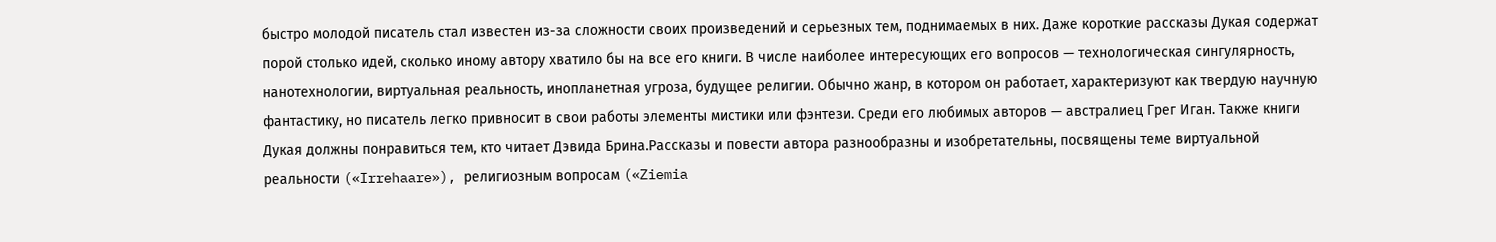быстро молодой писатель стал известен из-за сложности своих произведений и серьезных тем, поднимаемых в них. Даже короткие рассказы Дукая содержат порой столько идей, сколько иному автору хватило бы на все его книги. В числе наиболее интересующих его вопросов — технологическая сингулярность, нанотехнологии, виртуальная реальность, инопланетная угроза, будущее религии. Обычно жанр, в котором он работает, характеризуют как твердую научную фантастику, но писатель легко привносит в свои работы элементы мистики или фэнтези. Среди его любимых авторов — австралиец Грег Иган. Также книги Дукая должны понравиться тем, кто читает Дэвида Брина.Рассказы и повести автора разнообразны и изобретательны, посвящены теме виртуальной реальности («Irrehaare»), религиозным вопросам («Ziemia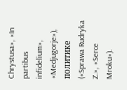Chrystusa», «In partibus infidelium», «Medjugorje»), политике («Sprawa Rudryka Z.», «Serce Mroku»).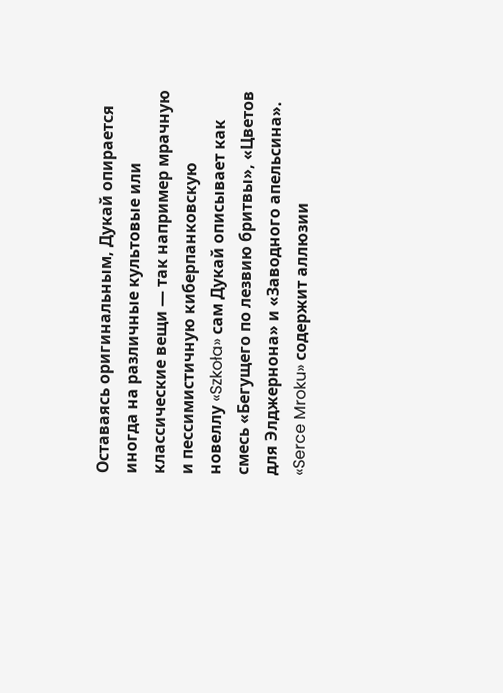Оставаясь оригинальным, Дукай опирается иногда на различные культовые или классические вещи — так например мрачную и пессимистичную киберпанковскую новеллу «Szkoła» сам Дукай описывает как смесь «Бегущего по лезвию бритвы», «Цветов для Элджернона» и «Заводного апельсина». «Serce Mroku» содержит аллюзии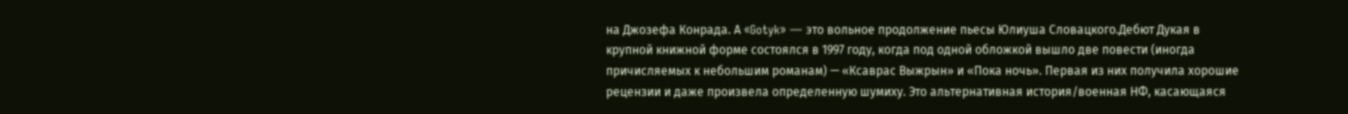на Джозефа Конрада. А «Gotyk» — это вольное продолжение пьесы Юлиуша Словацкого.Дебют Дукая в крупной книжной форме состоялся в 1997 году, когда под одной обложкой вышло две повести (иногда причисляемых к небольшим романам) — «Ксаврас Выжрын» и «Пока ночь». Первая из них получила хорошие рецензии и даже произвела определенную шумиху. Это альтернативная история/военная НФ, касающаяся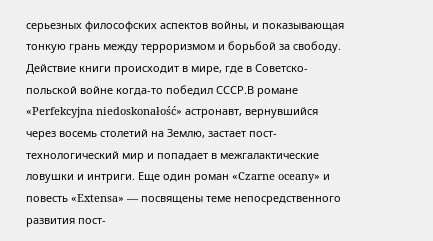серьезных философских аспектов войны, и показывающая тонкую грань между терроризмом и борьбой за свободу. Действие книги происходит в мире, где в Советско-польской войне когда-то победил СССР.В романе «Perfekcyjna niedoskonałość» астронавт, вернувшийся через восемь столетий на Землю, застает пост-технологический мир и попадает в межгалактические ловушки и интриги. Еще один роман «Czarne oceany» и повесть «Extensa» — посвящены теме непосредственного развития пост-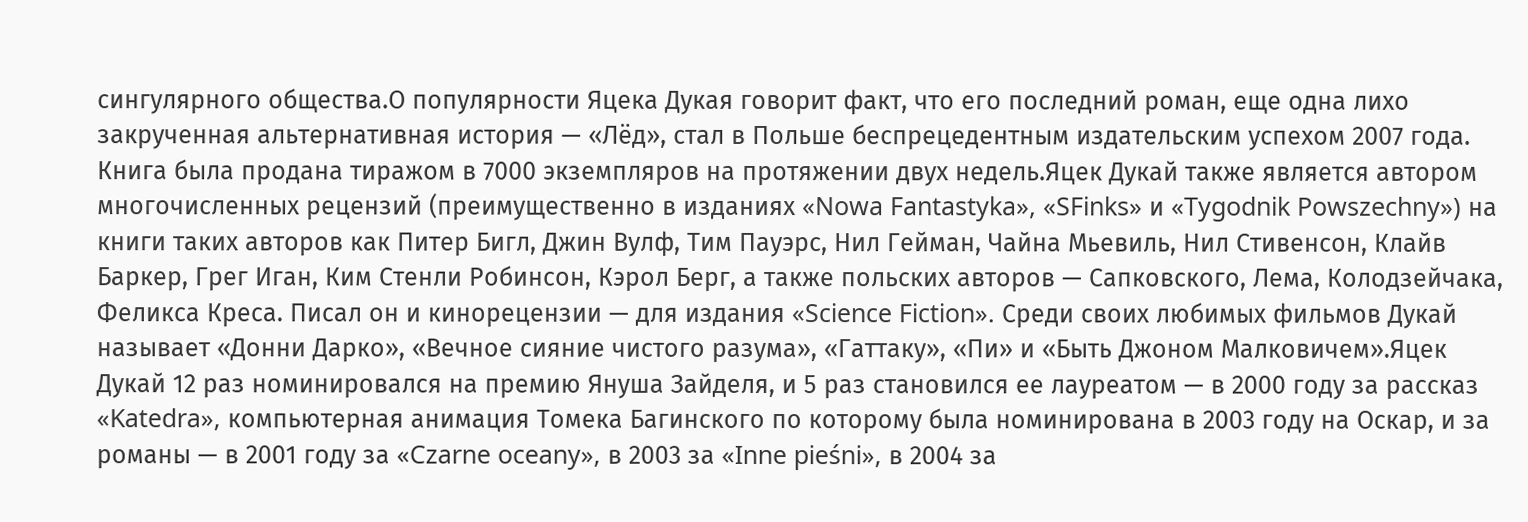сингулярного общества.О популярности Яцека Дукая говорит факт, что его последний роман, еще одна лихо закрученная альтернативная история — «Лёд», стал в Польше беспрецедентным издательским успехом 2007 года. Книга была продана тиражом в 7000 экземпляров на протяжении двух недель.Яцек Дукай также является автором многочисленных рецензий (преимущественно в изданиях «Nowa Fantastyka», «SFinks» и «Tygodnik Powszechny») на книги таких авторов как Питер Бигл, Джин Вулф, Тим Пауэрс, Нил Гейман, Чайна Мьевиль, Нил Стивенсон, Клайв Баркер, Грег Иган, Ким Стенли Робинсон, Кэрол Берг, а также польских авторов — Сапковского, Лема, Колодзейчака, Феликса Креса. Писал он и кинорецензии — для издания «Science Fiction». Среди своих любимых фильмов Дукай называет «Донни Дарко», «Вечное сияние чистого разума», «Гаттаку», «Пи» и «Быть Джоном Малковичем».Яцек Дукай 12 раз номинировался на премию Януша Зайделя, и 5 раз становился ее лауреатом — в 2000 году за рассказ «Katedra», компьютерная анимация Томека Багинского по которому была номинирована в 2003 году на Оскар, и за романы — в 2001 году за «Czarne oceany», в 2003 за «Inne pieśni», в 2004 за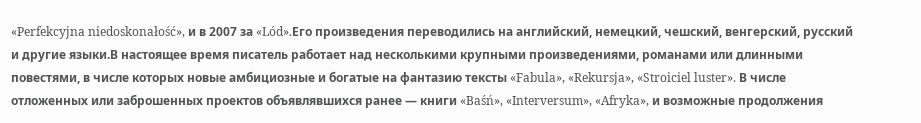«Perfekcyjna niedoskonałość», и в 2007 за «Lód».Его произведения переводились на английский, немецкий, чешский, венгерский, русский и другие языки.В настоящее время писатель работает над несколькими крупными произведениями, романами или длинными повестями, в числе которых новые амбициозные и богатые на фантазию тексты «Fabula», «Rekursja», «Stroiciel luster». В числе отложенных или заброшенных проектов объявлявшихся ранее — книги «Baśń», «Interversum», «Afryka», и возможные продолжения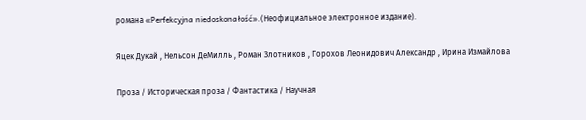романа «Perfekcyjna niedoskonałość».(Неофициальное электронное издание).

Яцек Дукай , Нельсон ДеМилль , Роман Злотников , Горохов Леонидович Александр , Ирина Измайлова

Проза / Историческая проза / Фантастика / Научная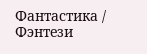Фантастика / Фэнтези